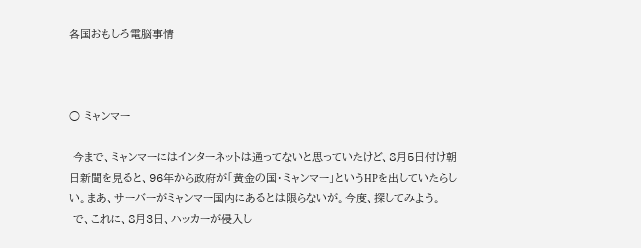各国おもしろ電脳事情



○ ミャンマー

 今まで、ミャンマーにはインターネットは通ってないと思っていたけど、8月5日付け朝日新聞を見ると、96年から政府が「黄金の国・ミャンマー」というHPを出していたらしい。まあ、サーバーがミャンマー国内にあるとは限らないが。今度、探してみよう。
 で、これに、8月3日、ハッカーが侵入し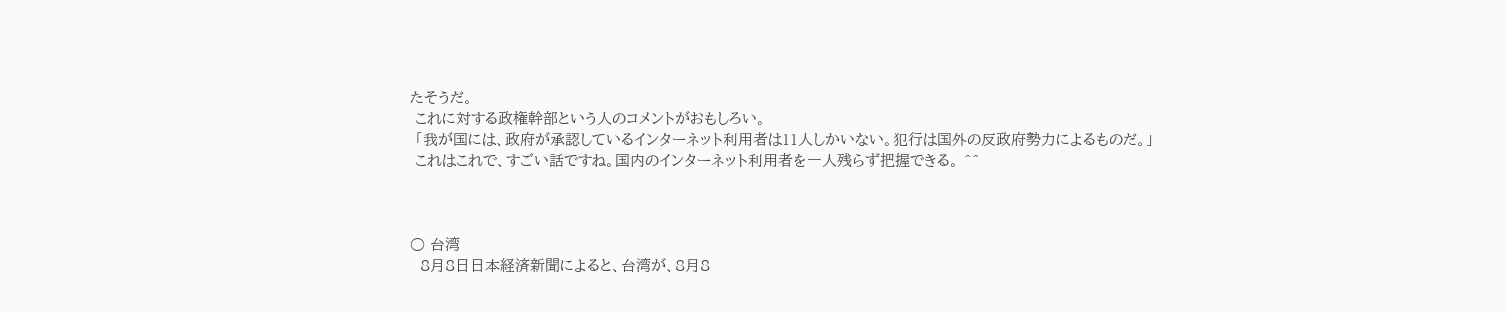たそうだ。
 これに対する政権幹部という人のコメントがおもしろい。
 「我が国には、政府が承認しているインターネット利用者は11人しかいない。犯行は国外の反政府勢力によるものだ。」
 これはこれで、すごい話ですね。国内のインターネット利用者を一人残らず把握できる。 ^^



○ 台湾
  8月8日日本経済新聞によると、台湾が、8月8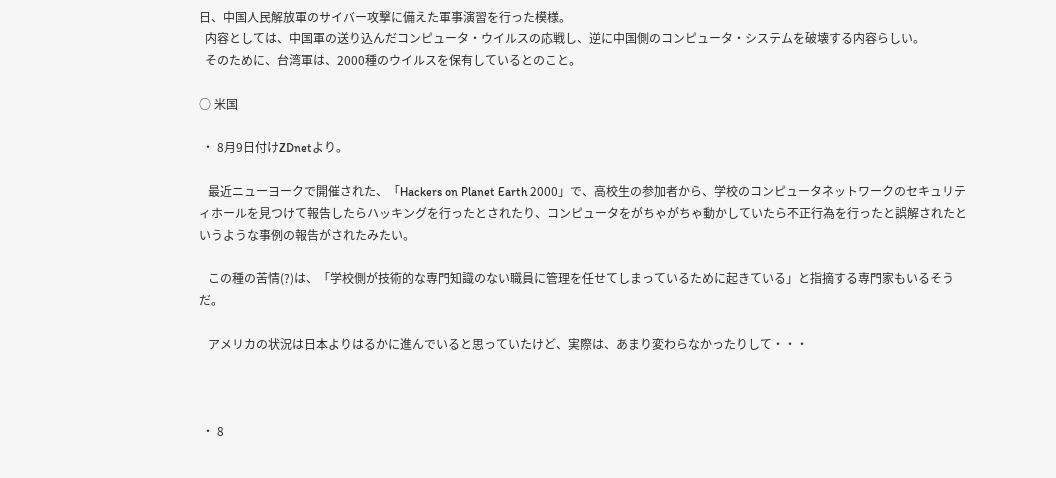日、中国人民解放軍のサイバー攻撃に備えた軍事演習を行った模様。
  内容としては、中国軍の送り込んだコンピュータ・ウイルスの応戦し、逆に中国側のコンピュータ・システムを破壊する内容らしい。
  そのために、台湾軍は、2000種のウイルスを保有しているとのこと。

○ 米国

 ・ 8月9日付けZDnetより。

   最近ニューヨークで開催された、「Hackers on Planet Earth 2000」で、高校生の参加者から、学校のコンピュータネットワークのセキュリティホールを見つけて報告したらハッキングを行ったとされたり、コンピュータをがちゃがちゃ動かしていたら不正行為を行ったと誤解されたというような事例の報告がされたみたい。

   この種の苦情(?)は、「学校側が技術的な専門知識のない職員に管理を任せてしまっているために起きている」と指摘する専門家もいるそうだ。

   アメリカの状況は日本よりはるかに進んでいると思っていたけど、実際は、あまり変わらなかったりして・・・



 ・ 8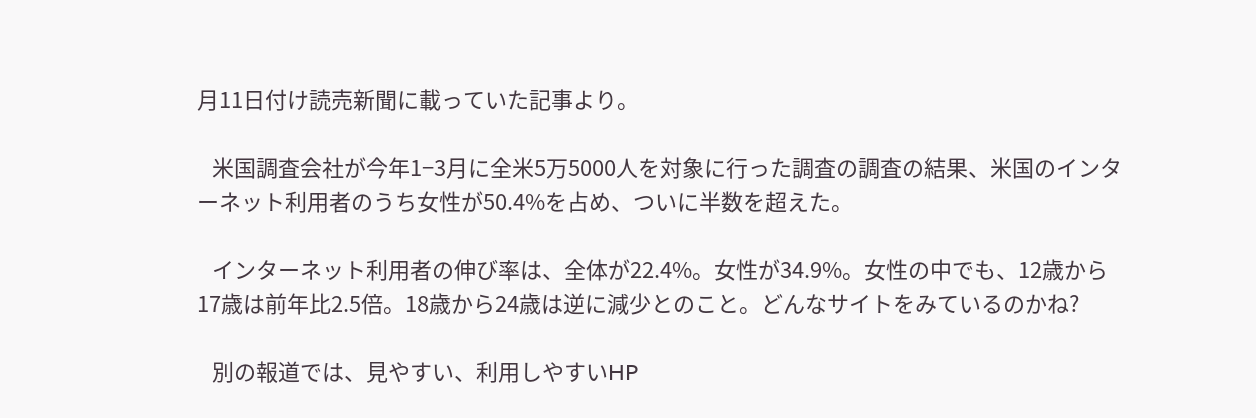月11日付け読売新聞に載っていた記事より。

   米国調査会社が今年1−3月に全米5万5000人を対象に行った調査の調査の結果、米国のインターネット利用者のうち女性が50.4%を占め、ついに半数を超えた。

   インターネット利用者の伸び率は、全体が22.4%。女性が34.9%。女性の中でも、12歳から17歳は前年比2.5倍。18歳から24歳は逆に減少とのこと。どんなサイトをみているのかね?

   別の報道では、見やすい、利用しやすいHP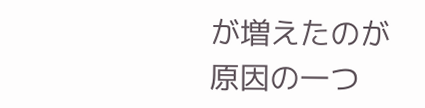が増えたのが原因の一つ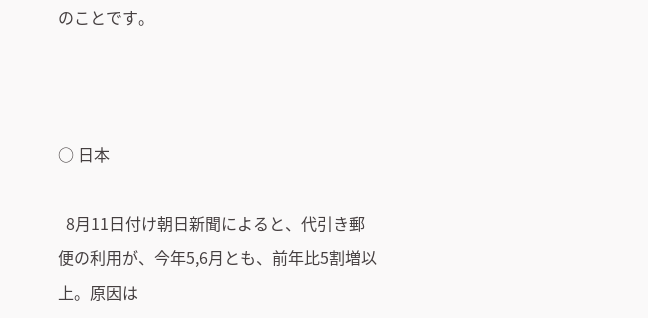のことです。



○ 日本

  8月11日付け朝日新聞によると、代引き郵便の利用が、今年5,6月とも、前年比5割増以上。原因は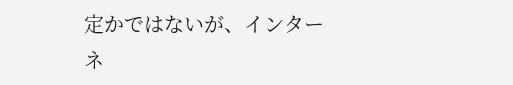定かではないが、インターネ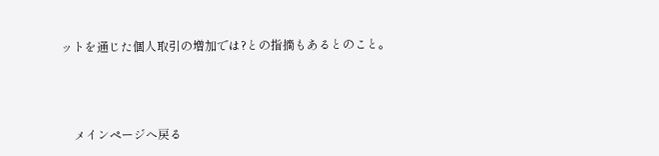ットを通じた個人取引の増加では?との指摘もあるとのこと。



    メインページへ戻る